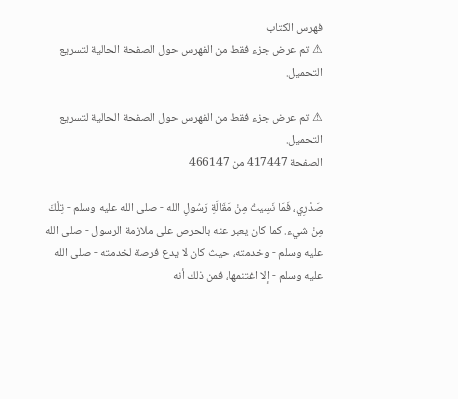فهرس الكتاب
⚠ تم عرض جزء فقط من الفهرس حول الصفحة الحالية لتسريع التحميل.

⚠ تم عرض جزء فقط من الفهرس حول الصفحة الحالية لتسريع التحميل.
الصفحة 417447 من 466147

صَدْرِي، فَمَا نَسِيتُ مِنْ مَقَالَةِ رَسُولِ الله - صلى الله عليه وسلم - تِلْكَ مِنْ شيء. كما كان يعبر عنه بالحرص على ملازمة الرسول - صلى الله عليه وسلم - وخدمته، حيث كان لا يدع فرصة لخدمته - صلى الله عليه وسلم - إلا اغتنمها، فمن ذلك أنه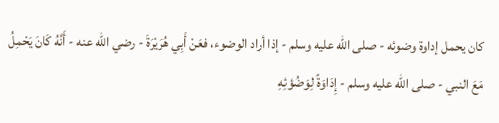كان يحمل إداوة وضوئه - صلى الله عليه وسلم - إذا أراد الوضوء، فعَنْ أَبِي هُرَيْرَةَ - رضي الله عنه - أَنَّهُ كَانَ يَحْمِلُ مَعَ النبي - صلى الله عليه وسلم - إِدَاوَةً لِوَضُؤئِهِ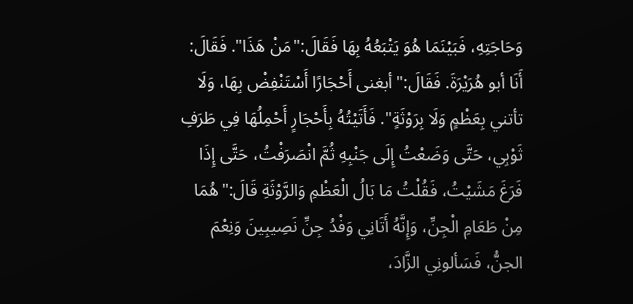وَحَاجَتِهِ، فَبَيْنَمَا هُوَ يَتْبَعُهُ بِهَا فَقَالَ:"مَنْ هَذَا". فَقَالَ: أَنَا أبو هُرَيْرَةَ. فَقَالَ:"أبغنى أَحْجَارًا أَسْتَنْفِضْ بِهَا، وَلَا تأتني بِعَظْمٍ وَلَا بِرَوْثَةٍ". فَأَتَيْتُهُ بِأَحْجَارٍ أَحْمِلُهَا فِي طَرَفِ ثَوْبِي، حَتَّى وَضَعْتُ إِلَى جَنْبِهِ ثُمَّ انْصَرَفْتُ، حَتَّى إِذَا فَرَغَ مَشَيْتُ، فَقُلْتُ مَا بَالُ الْعَظْمِ وَالرَّوْثَةِ قَالَ:"هُمَا مِنْ طَعَامِ الْجِنِّ، وَإِنَّهُ أَتَانِي وَفْدُ جِنِّ نَصِيبِينَ وَنِعْمَ الجنُّ، فَسَألونِي الزَّادَ،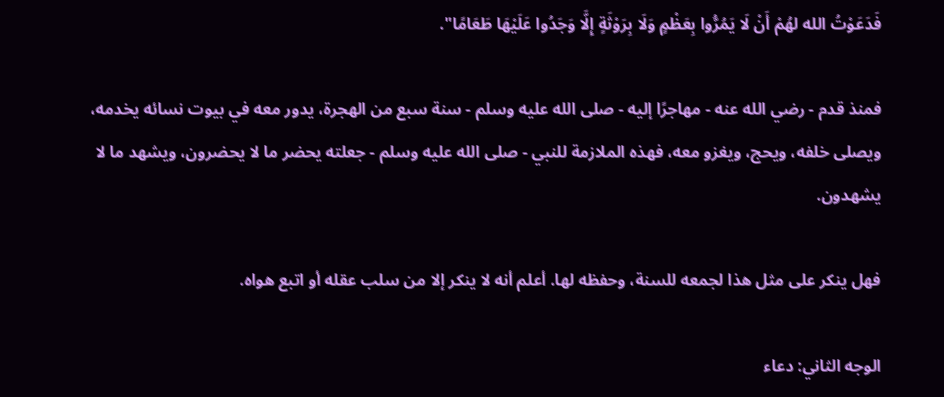فَدَعَوْتُ الله لهُمْ أَنْ لَا يَمُرُّوا بِعَظْمٍ وَلَا بِرَوْثَةٍ إِلَّا وَجَدُوا عَلَيْهَا طَعَامًا".

فمنذ قدم - رضي الله عنه - مهاجرًا إليه - صلى الله عليه وسلم - سنة سبع من الهجرة، يدور معه في بيوت نسائه يخدمه، ويصلى خلفه، ويحج، ويغزو معه، فهذه الملازمة للنبي - صلى الله عليه وسلم - جعلته يحضر ما لا يحضرون، ويشهد ما لا يشهدون.

فهل ينكر على مثل هذا لجمعه للسنة، وحفظه لها. أعلم أنه لا ينكر إلا من سلب عقله أو اتبع هواه.

الوجه الثاني: دعاء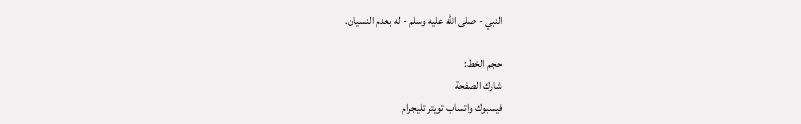النبي - صلى الله عليه وسلم - له بعدم النسيان.

حجم الخط:
شارك الصفحة
فيسبوك واتساب تويتر تليجرام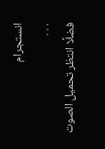انستجرام
. . .
فضلًا انتظر تحميل الصوت